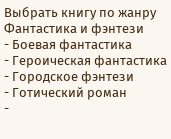Выбрать книгу по жанру
Фантастика и фэнтези
- Боевая фантастика
- Героическая фантастика
- Городское фэнтези
- Готический роман
-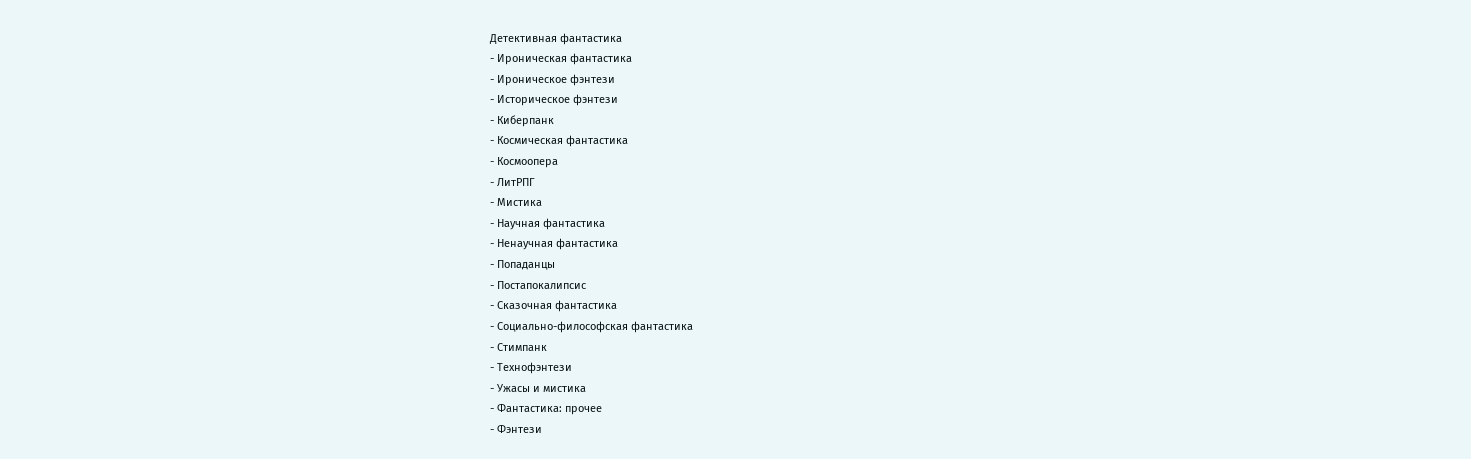Детективная фантастика
- Ироническая фантастика
- Ироническое фэнтези
- Историческое фэнтези
- Киберпанк
- Космическая фантастика
- Космоопера
- ЛитРПГ
- Мистика
- Научная фантастика
- Ненаучная фантастика
- Попаданцы
- Постапокалипсис
- Сказочная фантастика
- Социально-философская фантастика
- Стимпанк
- Технофэнтези
- Ужасы и мистика
- Фантастика: прочее
- Фэнтези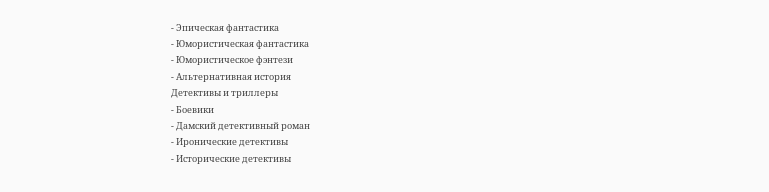- Эпическая фантастика
- Юмористическая фантастика
- Юмористическое фэнтези
- Альтернативная история
Детективы и триллеры
- Боевики
- Дамский детективный роман
- Иронические детективы
- Исторические детективы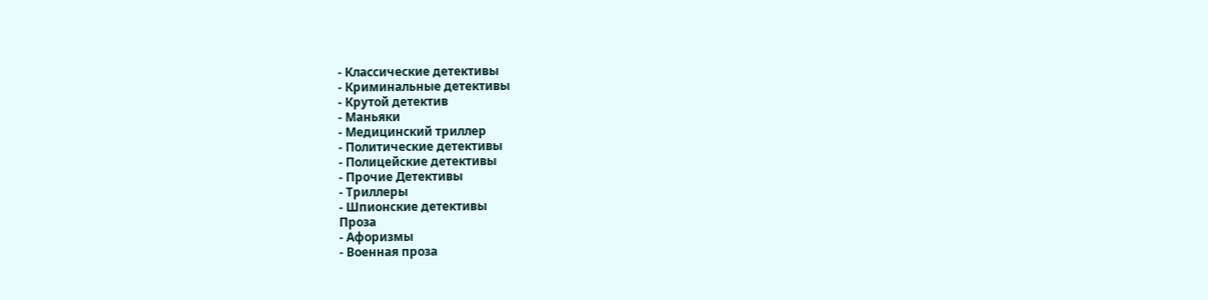- Классические детективы
- Криминальные детективы
- Крутой детектив
- Маньяки
- Медицинский триллер
- Политические детективы
- Полицейские детективы
- Прочие Детективы
- Триллеры
- Шпионские детективы
Проза
- Афоризмы
- Военная проза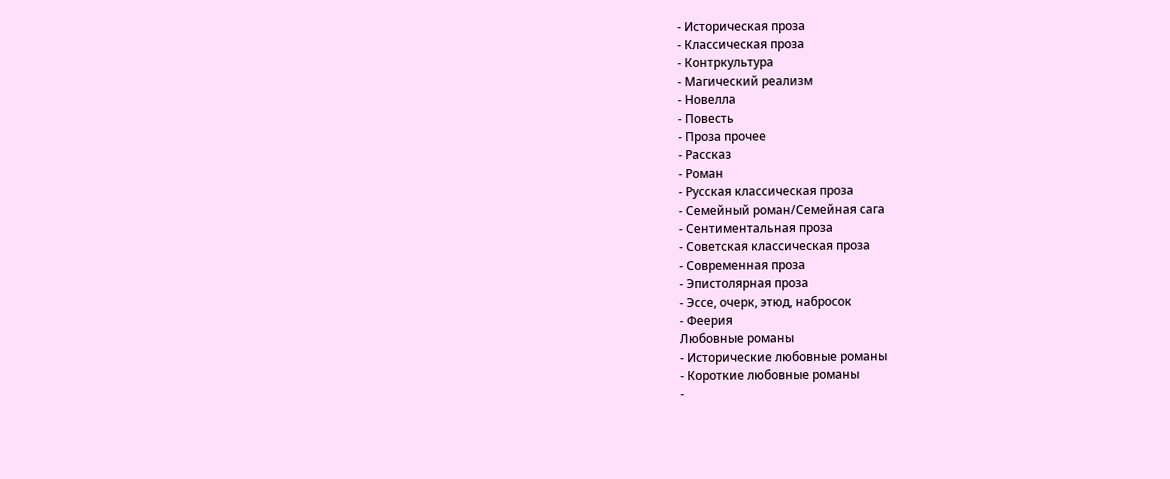- Историческая проза
- Классическая проза
- Контркультура
- Магический реализм
- Новелла
- Повесть
- Проза прочее
- Рассказ
- Роман
- Русская классическая проза
- Семейный роман/Семейная сага
- Сентиментальная проза
- Советская классическая проза
- Современная проза
- Эпистолярная проза
- Эссе, очерк, этюд, набросок
- Феерия
Любовные романы
- Исторические любовные романы
- Короткие любовные романы
-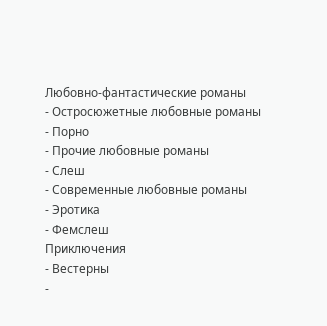Любовно-фантастические романы
- Остросюжетные любовные романы
- Порно
- Прочие любовные романы
- Слеш
- Современные любовные романы
- Эротика
- Фемслеш
Приключения
- Вестерны
-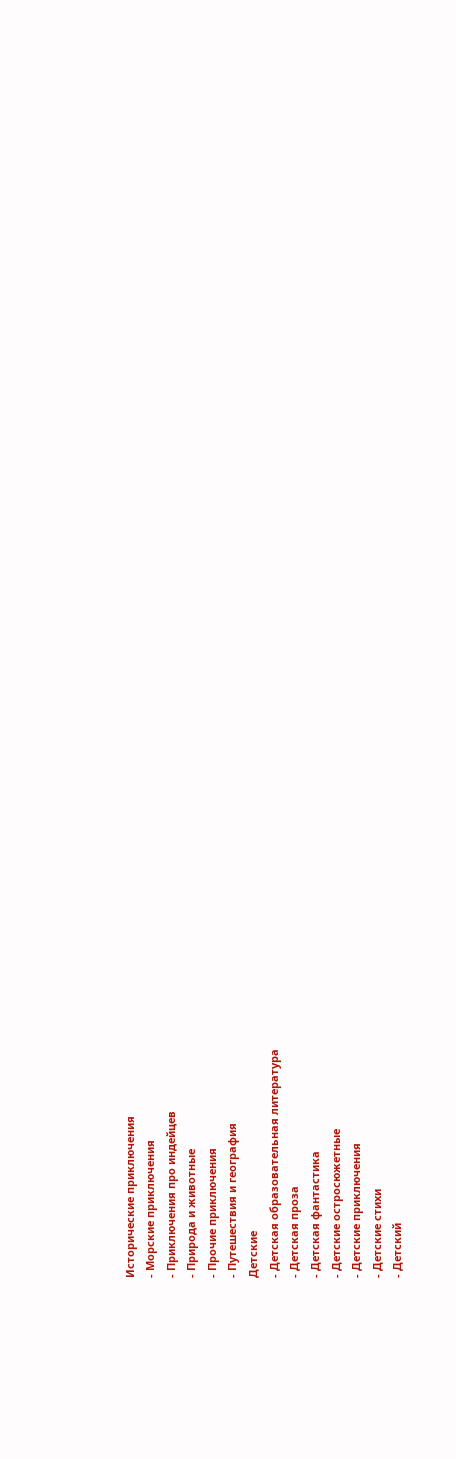Исторические приключения
- Морские приключения
- Приключения про индейцев
- Природа и животные
- Прочие приключения
- Путешествия и география
Детские
- Детская образовательная литература
- Детская проза
- Детская фантастика
- Детские остросюжетные
- Детские приключения
- Детские стихи
- Детский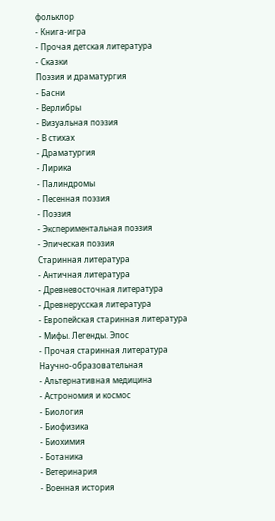фольклор
- Книга-игра
- Прочая детская литература
- Сказки
Поэзия и драматургия
- Басни
- Верлибры
- Визуальная поэзия
- В стихах
- Драматургия
- Лирика
- Палиндромы
- Песенная поэзия
- Поэзия
- Экспериментальная поэзия
- Эпическая поэзия
Старинная литература
- Античная литература
- Древневосточная литература
- Древнерусская литература
- Европейская старинная литература
- Мифы. Легенды. Эпос
- Прочая старинная литература
Научно-образовательная
- Альтернативная медицина
- Астрономия и космос
- Биология
- Биофизика
- Биохимия
- Ботаника
- Ветеринария
- Военная история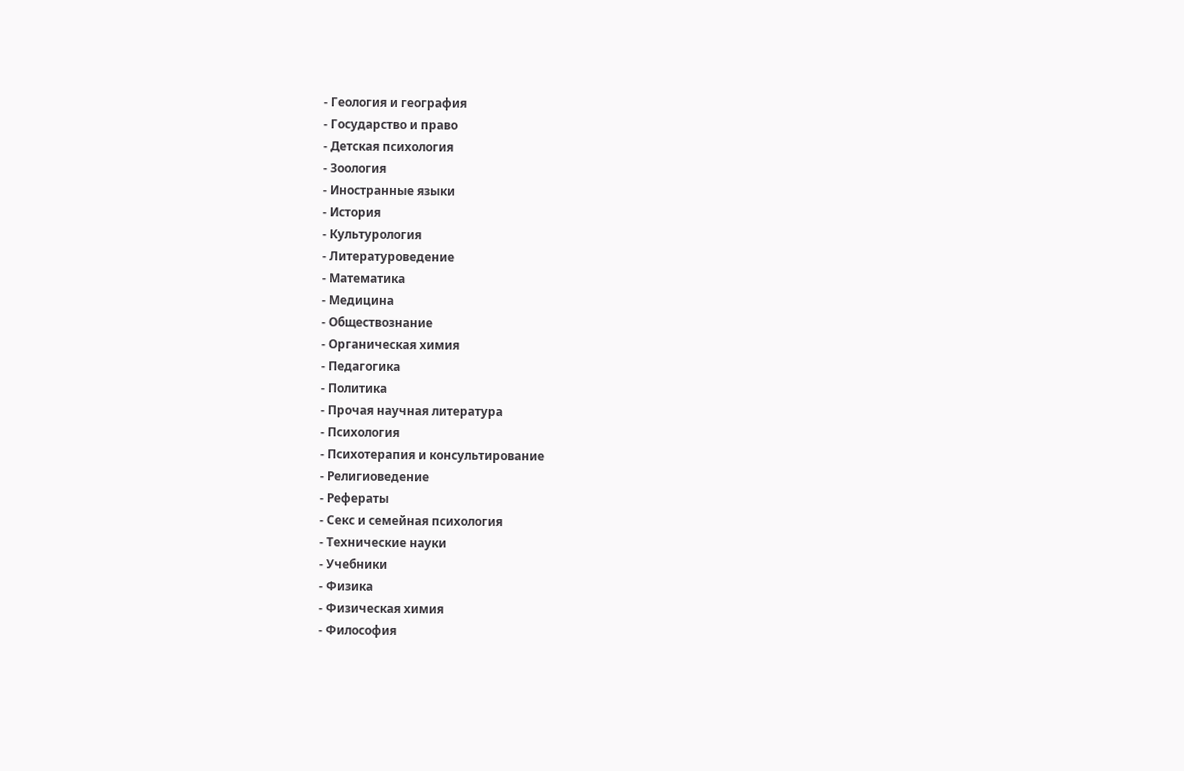- Геология и география
- Государство и право
- Детская психология
- Зоология
- Иностранные языки
- История
- Культурология
- Литературоведение
- Математика
- Медицина
- Обществознание
- Органическая химия
- Педагогика
- Политика
- Прочая научная литература
- Психология
- Психотерапия и консультирование
- Религиоведение
- Рефераты
- Секс и семейная психология
- Технические науки
- Учебники
- Физика
- Физическая химия
- Философия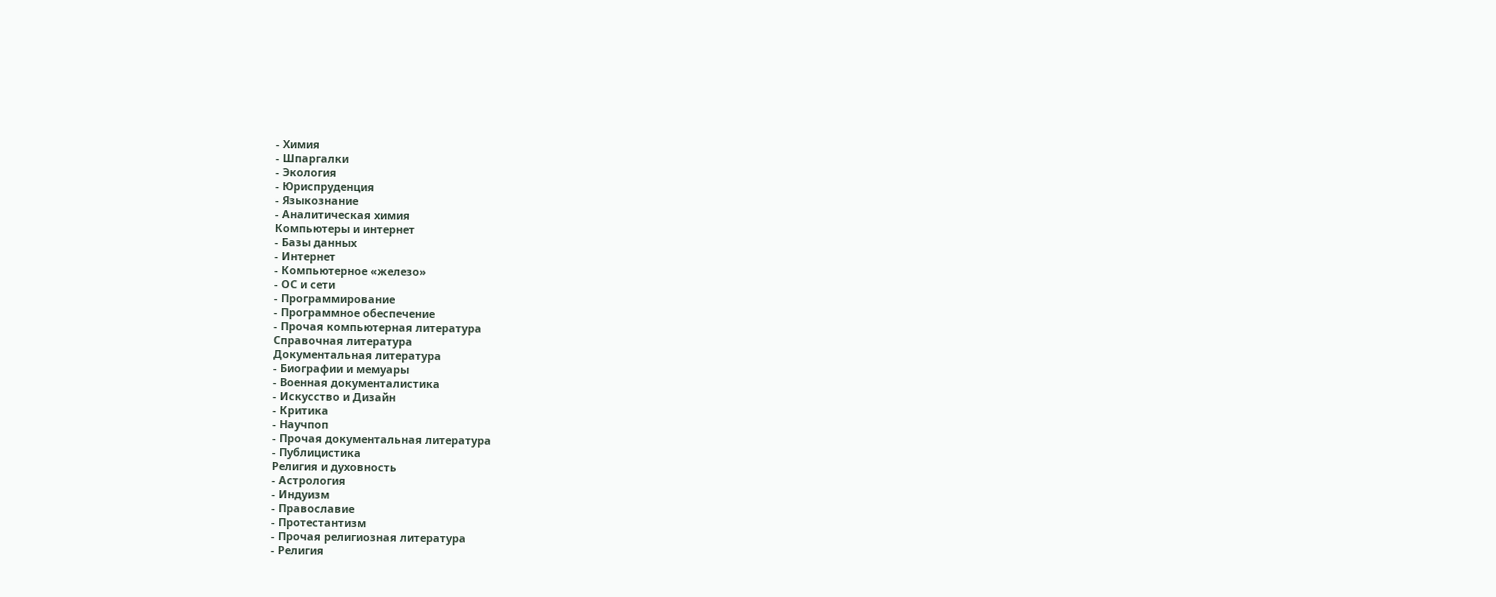- Химия
- Шпаргалки
- Экология
- Юриспруденция
- Языкознание
- Аналитическая химия
Компьютеры и интернет
- Базы данных
- Интернет
- Компьютерное «железо»
- ОС и сети
- Программирование
- Программное обеспечение
- Прочая компьютерная литература
Справочная литература
Документальная литература
- Биографии и мемуары
- Военная документалистика
- Искусство и Дизайн
- Критика
- Научпоп
- Прочая документальная литература
- Публицистика
Религия и духовность
- Астрология
- Индуизм
- Православие
- Протестантизм
- Прочая религиозная литература
- Религия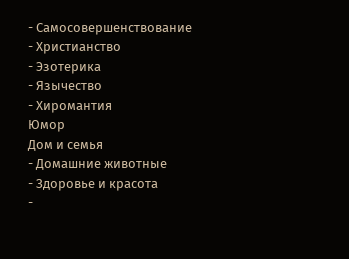- Самосовершенствование
- Христианство
- Эзотерика
- Язычество
- Хиромантия
Юмор
Дом и семья
- Домашние животные
- Здоровье и красота
-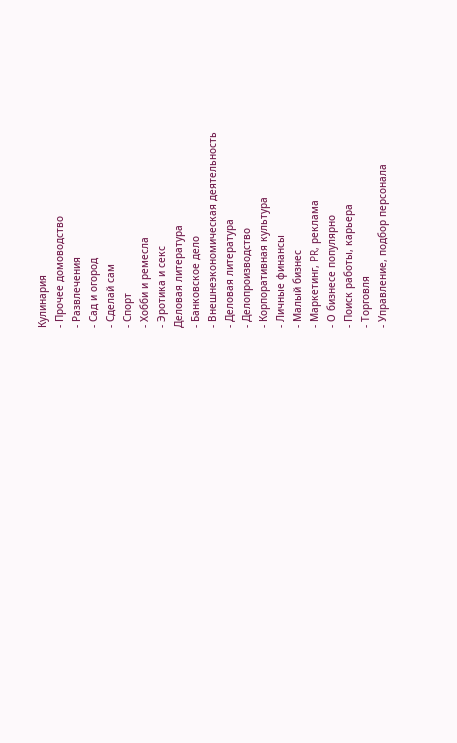Кулинария
- Прочее домоводство
- Развлечения
- Сад и огород
- Сделай сам
- Спорт
- Хобби и ремесла
- Эротика и секс
Деловая литература
- Банковское дело
- Внешнеэкономическая деятельность
- Деловая литература
- Делопроизводство
- Корпоративная культура
- Личные финансы
- Малый бизнес
- Маркетинг, PR, реклама
- О бизнесе популярно
- Поиск работы, карьера
- Торговля
- Управление, подбор персонала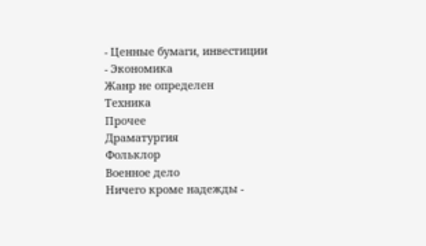- Ценные бумаги, инвестиции
- Экономика
Жанр не определен
Техника
Прочее
Драматургия
Фольклор
Военное дело
Ничего кроме надежды -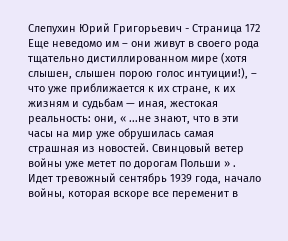Слепухин Юрий Григорьевич - Страница 172
Еще неведомо им – они живут в своего рода тщательно дистиллированном мире (хотя слышен, слышен порою голос интуиции!), – что уже приближается к их стране, к их жизням и судьбам — иная, жестокая реальность: они, « ...не знают, что в эти часы на мир уже обрушилась самая страшная из новостей. Свинцовый ветер войны уже метет по дорогам Польши » . Идет тревожный сентябрь 1939 года, начало войны, которая вскоре все переменит в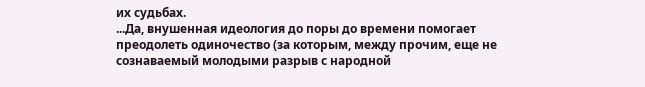их судьбах.
...Да, внушенная идеология до поры до времени помогает преодолеть одиночество (за которым, между прочим, еще не сознаваемый молодыми разрыв с народной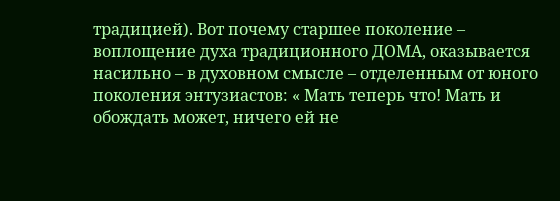традицией). Вот почему старшее поколение – воплощение духа традиционного ДОМА, оказывается насильно – в духовном смысле – отделенным от юного поколения энтузиастов: « Мать теперь что! Мать и обождать может, ничего ей не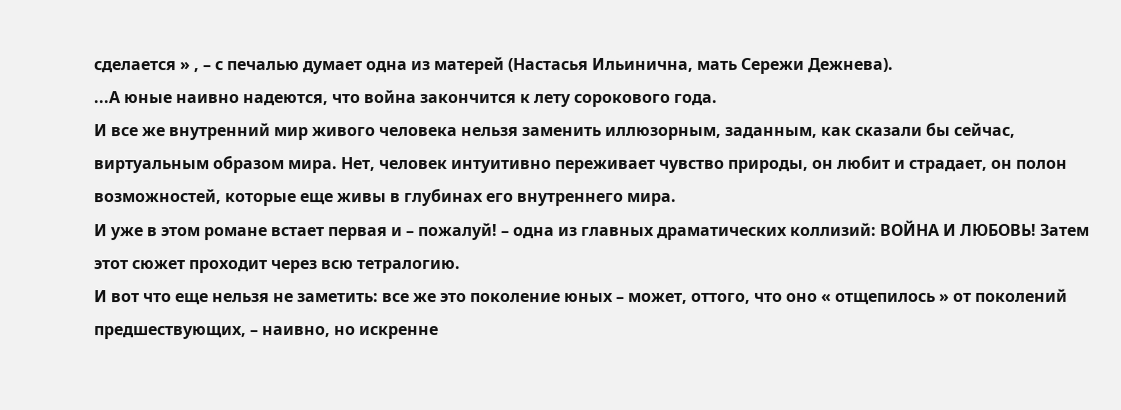сделается » , – с печалью думает одна из матерей (Настасья Ильинична, мать Сережи Дежнева).
...А юные наивно надеются, что война закончится к лету сорокового года.
И все же внутренний мир живого человека нельзя заменить иллюзорным, заданным, как сказали бы сейчас, виртуальным образом мира. Нет, человек интуитивно переживает чувство природы, он любит и страдает, он полон возможностей, которые еще живы в глубинах его внутреннего мира.
И уже в этом романе встает первая и – пожалуй! – одна из главных драматических коллизий: ВОЙНА И ЛЮБОВЬ! Затем этот сюжет проходит через всю тетралогию.
И вот что еще нельзя не заметить: все же это поколение юных – может, оттого, что оно « отщепилось » от поколений предшествующих, – наивно, но искренне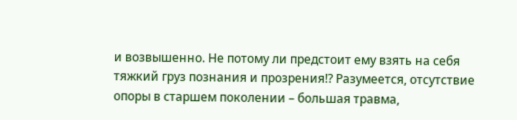и возвышенно. Не потому ли предстоит ему взять на себя тяжкий груз познания и прозрения!? Разумеется, отсутствие опоры в старшем поколении – большая травма,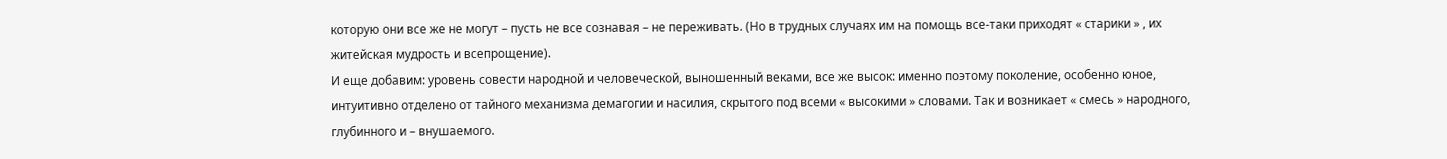которую они все же не могут – пусть не все сознавая – не переживать. (Но в трудных случаях им на помощь все-таки приходят « старики » , их житейская мудрость и всепрощение).
И еще добавим: уровень совести народной и человеческой, выношенный веками, все же высок: именно поэтому поколение, особенно юное, интуитивно отделено от тайного механизма демагогии и насилия, скрытого под всеми « высокими » словами. Так и возникает « смесь » народного, глубинного и – внушаемого.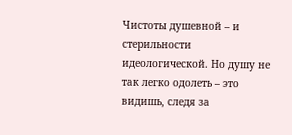Чистоты душевной – и стерильности идеологической. Но душу не так легко одолеть – это видишь, следя за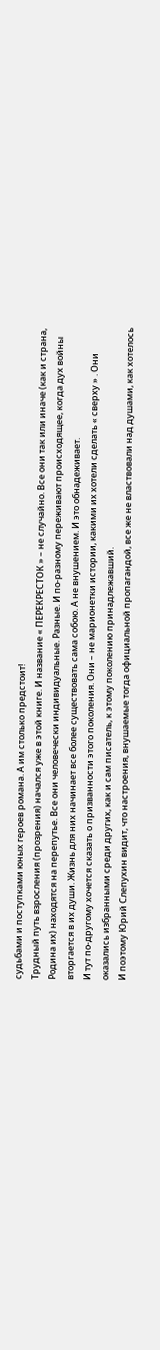судьбами и поступками юных героев романа. А им столько предстоит!
Трудный путь взросления (прозрения) начался уже в этой книге. И название « ПЕРЕКРЕСТОК » – не случайно. Все они так или иначе (как и страна, Родина их) находятся на перепутье. Все они человечески индивидуальные. Разные. И по-разному переживают происходящее, когда дух войны вторгается в их души. Жизнь для них начинает все более существовать сама собою. А не внушением. И это обнадеживает.
И тут по-другому хочется сказать о призванности этого поколения. Они – не марионетки истории, какими их хотели сделать « сверху » . Они оказались избранными среди других, как и сам писатель, к этому поколению принадлежавший.
И поэтому Юрий Слепухин видит, что настроения, внушаемые тогда официальной пропагандой, все же не властвовали над душами, как хотелось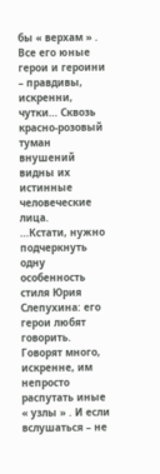бы « верхам » . Все его юные герои и героини – правдивы, искренни, чутки... Сквозь красно-розовый туман внушений видны их истинные человеческие лица.
...Кстати, нужно подчеркнуть одну особенность стиля Юрия Слепухина: его герои любят говорить. Говорят много, искренне, им непросто распутать иные « узлы » . И если вслушаться – не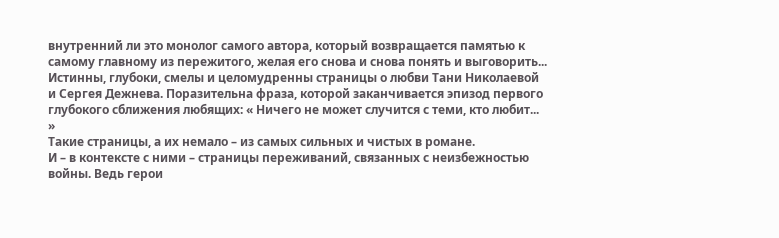внутренний ли это монолог самого автора, который возвращается памятью к самому главному из пережитого, желая его снова и снова понять и выговорить...
Истинны, глубоки, смелы и целомудренны страницы о любви Тани Николаевой и Сергея Дежнева. Поразительна фраза, которой заканчивается эпизод первого глубокого сближения любящих: « Ничего не может случится с теми, кто любит... »
Такие страницы, а их немало – из самых сильных и чистых в романе.
И – в контексте с ними – страницы переживаний, связанных с неизбежностью войны. Ведь герои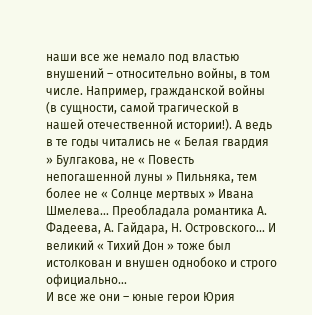наши все же немало под властью внушений – относительно войны, в том числе. Например, гражданской войны (в сущности, самой трагической в нашей отечественной истории!). А ведь в те годы читались не « Белая гвардия » Булгакова, не « Повесть непогашенной луны » Пильняка, тем более не « Солнце мертвых » Ивана Шмелева... Преобладала романтика А. Фадеева, А. Гайдара, Н. Островского... И великий « Тихий Дон » тоже был истолкован и внушен однобоко и строго официально...
И все же они – юные герои Юрия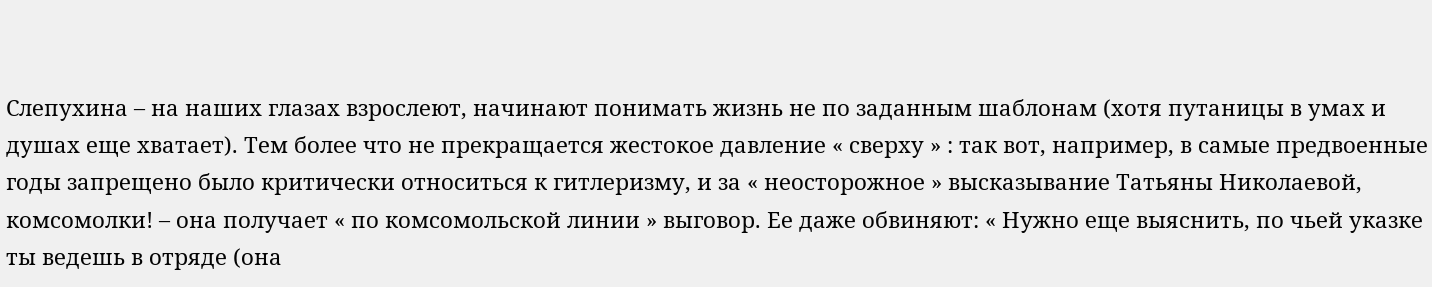Слепухина – на наших глазах взрослеют, начинают понимать жизнь не по заданным шаблонам (хотя путаницы в умах и душах еще хватает). Тем более что не прекращается жестокое давление « сверху » : так вот, например, в самые предвоенные годы запрещено было критически относиться к гитлеризму, и за « неосторожное » высказывание Татьяны Николаевой, комсомолки! – она получает « по комсомольской линии » выговор. Ее даже обвиняют: « Нужно еще выяснить, по чьей указке ты ведешь в отряде (она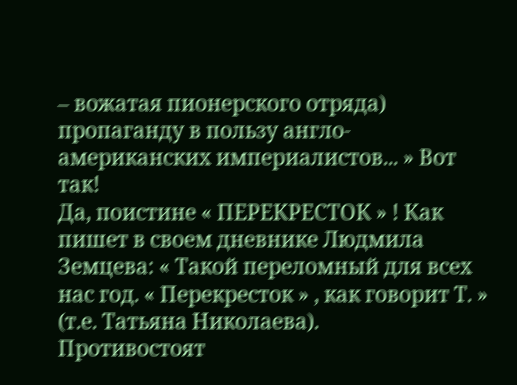– вожатая пионерского отряда) пропаганду в пользу англо-американских империалистов... » Вот так!
Да, поистине « ПЕРЕКРЕСТОК » ! Как пишет в своем дневнике Людмила Земцева: « Такой переломный для всех нас год. « Перекресток » , как говорит Т. » (т.е. Татьяна Николаева).
Противостоят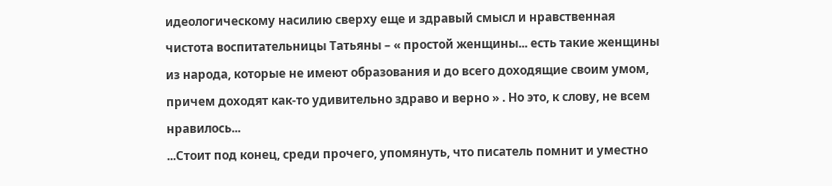идеологическому насилию сверху еще и здравый смысл и нравственная чистота воспитательницы Татьяны – « простой женщины... есть такие женщины из народа, которые не имеют образования и до всего доходящие своим умом, причем доходят как-то удивительно здраво и верно » . Но это, к слову, не всем нравилось...
...Стоит под конец, среди прочего, упомянуть, что писатель помнит и уместно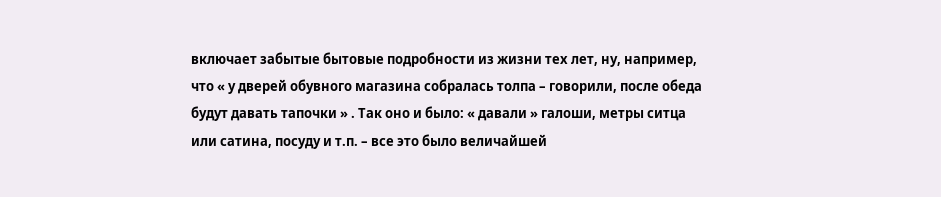включает забытые бытовые подробности из жизни тех лет, ну, например, что « у дверей обувного магазина собралась толпа – говорили, после обеда будут давать тапочки » . Так оно и было: « давали » галоши, метры ситца или сатина, посуду и т.п. – все это было величайшей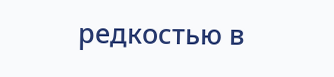редкостью в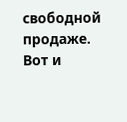свободной продаже. Вот и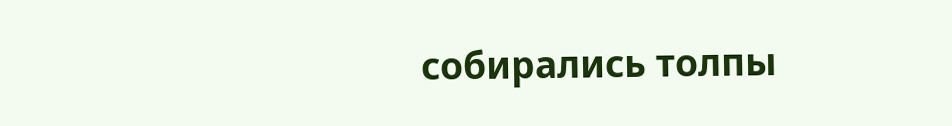собирались толпы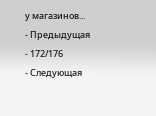у магазинов...
- Предыдущая
- 172/176
- Следующая